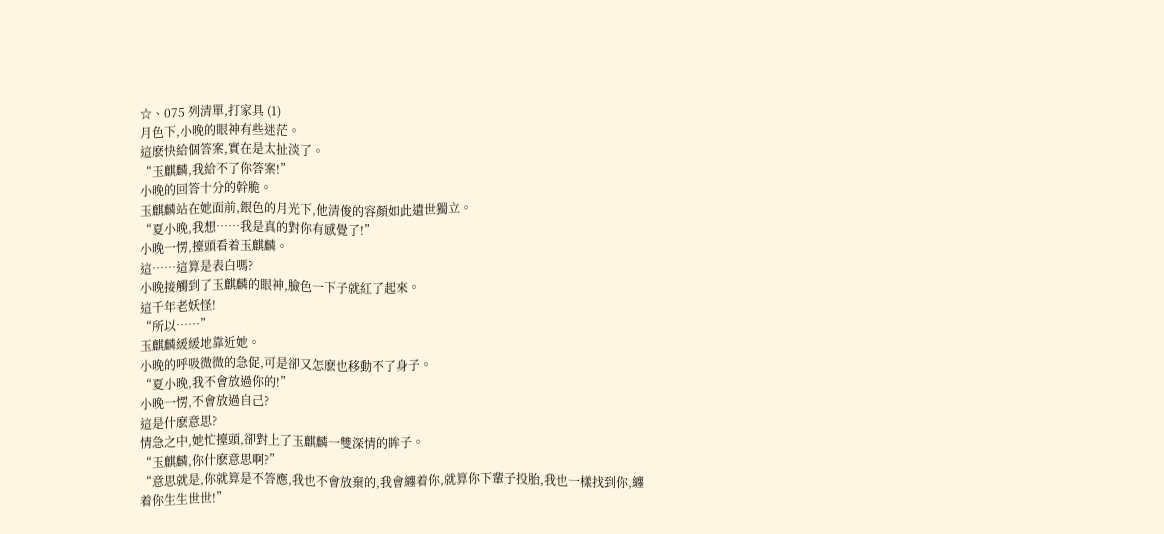☆、075 列清單,打家具 (1)
月色下,小晚的眼神有些迷茫。
這麽快給個答案,實在是太扯淡了。
“玉麒麟,我給不了你答案!”
小晚的回答十分的幹脆。
玉麒麟站在她面前,銀色的月光下,他清俊的容顏如此遺世獨立。
“夏小晚,我想……我是真的對你有感覺了!”
小晚一愣,擡頭看着玉麒麟。
這……這算是表白嗎?
小晚接觸到了玉麒麟的眼神,臉色一下子就紅了起來。
這千年老妖怪!
“所以……”
玉麒麟緩緩地靠近她。
小晚的呼吸微微的急促,可是卻又怎麽也移動不了身子。
“夏小晚,我不會放過你的!”
小晚一愣,不會放過自己?
這是什麽意思?
情急之中,她忙擡頭,卻對上了玉麒麟一雙深情的眸子。
“玉麒麟,你什麽意思啊?”
“意思就是,你就算是不答應,我也不會放棄的,我會纏着你,就算你下輩子投胎,我也一樣找到你,纏着你生生世世!”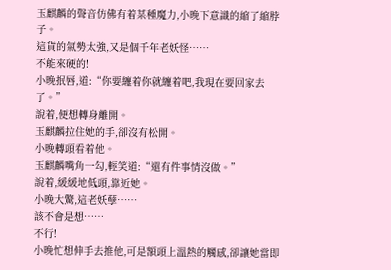玉麒麟的聲音仿佛有着某種魔力,小晚下意識的縮了縮脖子。
這貨的氣勢太強,又是個千年老妖怪……
不能來硬的!
小晚抿唇,道:“你要纏着你就纏着吧,我現在要回家去了。”
說着,便想轉身離開。
玉麒麟拉住她的手,卻沒有松開。
小晚轉頭看着他。
玉麒麟嘴角一勾,輕笑道:“還有件事情沒做。”
說着,緩緩地低頭,靠近她。
小晚大驚,這老妖孽……
該不會是想……
不行!
小晚忙想伸手去推他,可是額頭上溫熱的觸感,卻讓她當即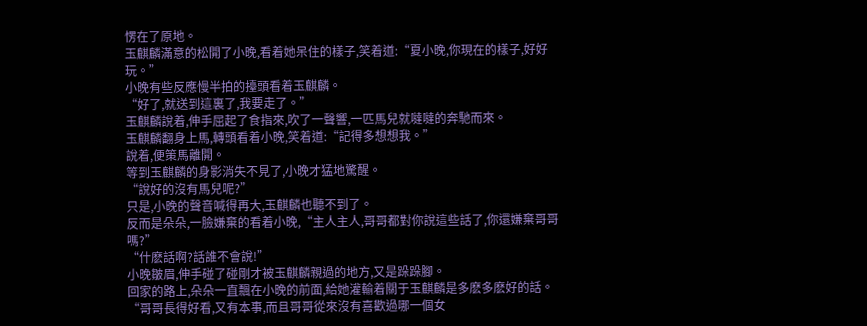愣在了原地。
玉麒麟滿意的松開了小晚,看着她呆住的樣子,笑着道:“夏小晚,你現在的樣子,好好玩。”
小晚有些反應慢半拍的擡頭看着玉麒麟。
“好了,就送到這裏了,我要走了。”
玉麒麟說着,伸手屈起了食指來,吹了一聲響,一匹馬兒就噠噠的奔馳而來。
玉麒麟翻身上馬,轉頭看着小晚,笑着道:“記得多想想我。”
說着,便策馬離開。
等到玉麒麟的身影消失不見了,小晚才猛地驚醒。
“說好的沒有馬兒呢?”
只是,小晚的聲音喊得再大,玉麒麟也聽不到了。
反而是朵朵,一臉嫌棄的看着小晚,“主人主人,哥哥都對你說這些話了,你還嫌棄哥哥嗎?”
“什麽話啊?話誰不會說!”
小晚皺眉,伸手碰了碰剛才被玉麒麟親過的地方,又是跺跺腳。
回家的路上,朵朵一直飄在小晚的前面,給她灌輸着關于玉麒麟是多麽多麽好的話。
“哥哥長得好看,又有本事,而且哥哥從來沒有喜歡過哪一個女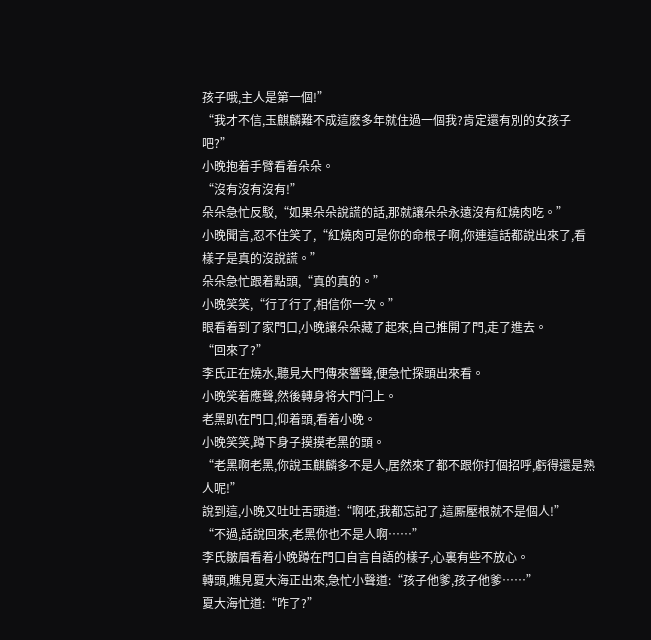孩子哦,主人是第一個!”
“我才不信,玉麒麟難不成這麽多年就住過一個我?肯定還有別的女孩子吧?”
小晚抱着手臂看着朵朵。
“沒有沒有沒有!”
朵朵急忙反駁,“如果朵朵說謊的話,那就讓朵朵永遠沒有紅燒肉吃。”
小晚聞言,忍不住笑了,“紅燒肉可是你的命根子啊,你連這話都說出來了,看樣子是真的沒說謊。”
朵朵急忙跟着點頭,“真的真的。”
小晚笑笑,“行了行了,相信你一次。”
眼看着到了家門口,小晚讓朵朵藏了起來,自己推開了門,走了進去。
“回來了?”
李氏正在燒水,聽見大門傳來響聲,便急忙探頭出來看。
小晚笑着應聲,然後轉身将大門闩上。
老黑趴在門口,仰着頭,看着小晚。
小晚笑笑,蹲下身子摸摸老黑的頭。
“老黑啊老黑,你說玉麒麟多不是人,居然來了都不跟你打個招呼,虧得還是熟人呢!”
說到這,小晚又吐吐舌頭道:“啊呸,我都忘記了,這厮壓根就不是個人!”
“不過,話說回來,老黑你也不是人啊……”
李氏皺眉看着小晚蹲在門口自言自語的樣子,心裏有些不放心。
轉頭,瞧見夏大海正出來,急忙小聲道:“孩子他爹,孩子他爹……”
夏大海忙道:“咋了?”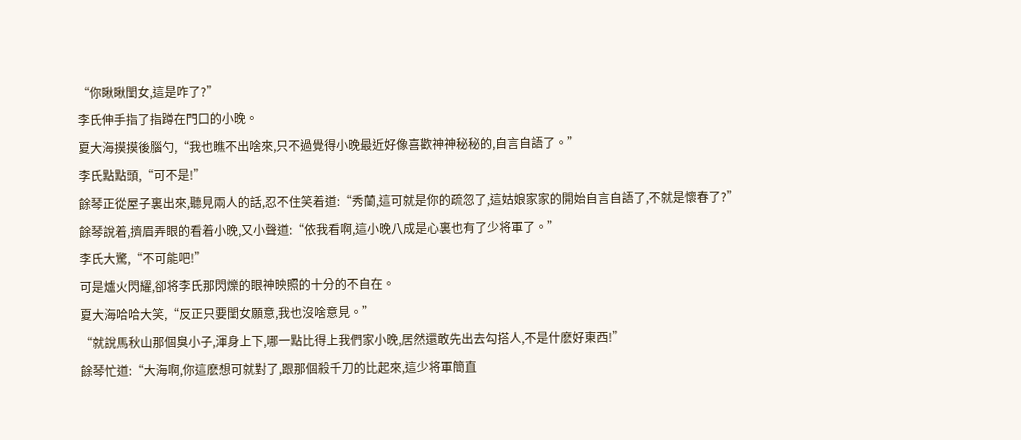“你瞅瞅閨女,這是咋了?”
李氏伸手指了指蹲在門口的小晚。
夏大海摸摸後腦勺,“我也瞧不出啥來,只不過覺得小晚最近好像喜歡神神秘秘的,自言自語了。”
李氏點點頭,“可不是!”
餘琴正從屋子裏出來,聽見兩人的話,忍不住笑着道:“秀蘭,這可就是你的疏忽了,這姑娘家家的開始自言自語了,不就是懷春了?”
餘琴說着,擠眉弄眼的看着小晚,又小聲道:“依我看啊,這小晚八成是心裏也有了少将軍了。”
李氏大驚,“不可能吧!”
可是爐火閃耀,卻将李氏那閃爍的眼神映照的十分的不自在。
夏大海哈哈大笑,“反正只要閨女願意,我也沒啥意見。”
“就說馬秋山那個臭小子,渾身上下,哪一點比得上我們家小晚,居然還敢先出去勾搭人,不是什麽好東西!”
餘琴忙道:“大海啊,你這麽想可就對了,跟那個殺千刀的比起來,這少将軍簡直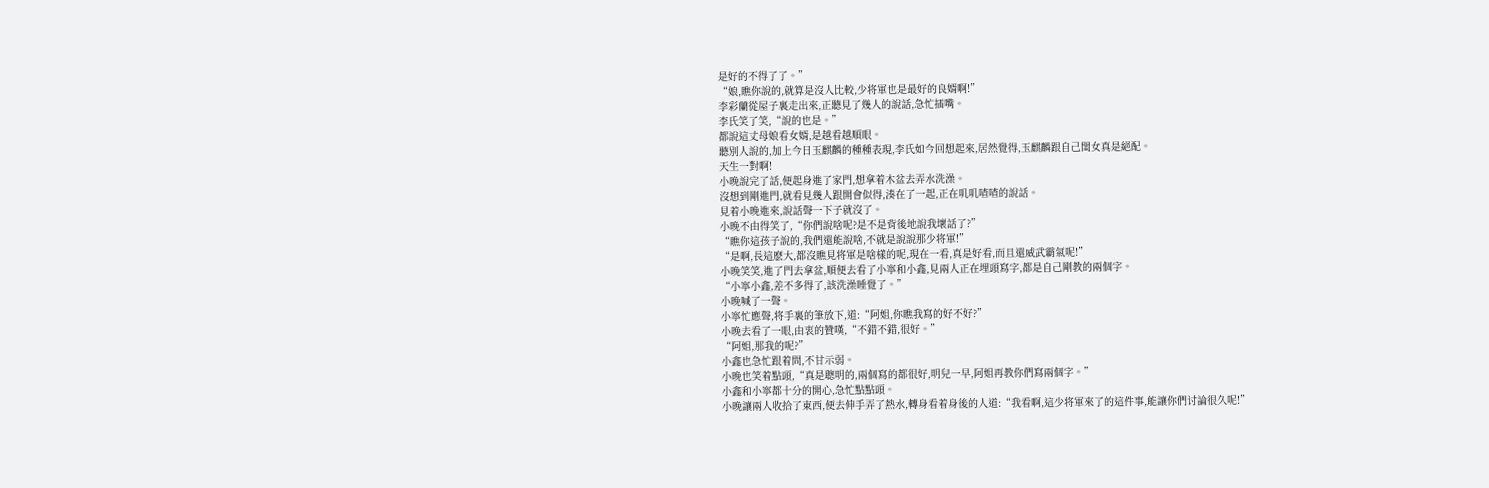是好的不得了了。”
“娘,瞧你說的,就算是沒人比較,少将軍也是最好的良婿啊!”
李彩蘭從屋子裏走出來,正聽見了幾人的說話,急忙插嘴。
李氏笑了笑,“說的也是。”
都說這丈母娘看女婿,是越看越順眼。
聽別人說的,加上今日玉麒麟的種種表現,李氏如今回想起來,居然覺得,玉麒麟跟自己閨女真是絕配。
天生一對啊!
小晚說完了話,便起身進了家門,想拿着木盆去弄水洗澡。
沒想到剛進門,就看見幾人跟開會似得,湊在了一起,正在叽叽喳喳的說話。
見着小晚進來,說話聲一下子就沒了。
小晚不由得笑了,“你們說啥呢?是不是背後地說我壞話了?”
“瞧你這孩子說的,我們還能說啥,不就是說說那少将軍!”
“是啊,長這麽大,都沒瞧見将軍是啥樣的呢,現在一看,真是好看,而且還威武霸氣呢!”
小晚笑笑,進了門去拿盆,順便去看了小寧和小鑫,見兩人正在埋頭寫字,都是自己剛教的兩個字。
“小寧小鑫,差不多得了,該洗澡睡覺了。”
小晚喊了一聲。
小寧忙應聲,将手裏的筆放下,道:“阿姐,你瞧我寫的好不好?”
小晚去看了一眼,由衷的贊嘆,“不錯不錯,很好。”
“阿姐,那我的呢?”
小鑫也急忙跟着問,不甘示弱。
小晚也笑着點頭,“真是聰明的,兩個寫的都很好,明兒一早,阿姐再教你們寫兩個字。”
小鑫和小寧都十分的開心,急忙點點頭。
小晚讓兩人收拾了東西,便去伸手弄了熱水,轉身看着身後的人道:“我看啊,這少将軍來了的這件事,能讓你們讨論很久呢!”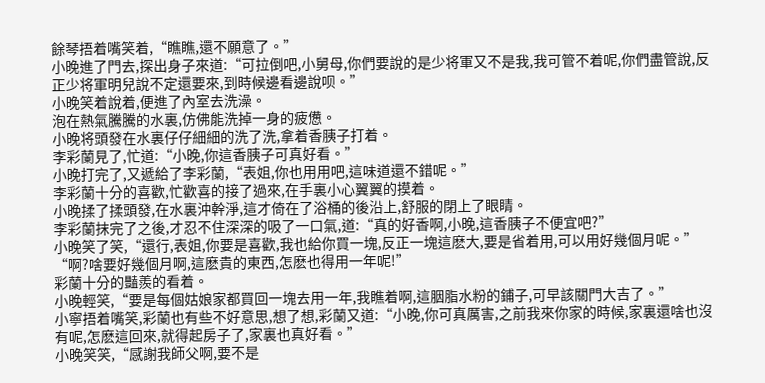餘琴捂着嘴笑着,“瞧瞧,還不願意了。”
小晚進了門去,探出身子來道:“可拉倒吧,小舅母,你們要說的是少将軍又不是我,我可管不着呢,你們盡管說,反正少将軍明兒說不定還要來,到時候邊看邊說呗。”
小晚笑着說着,便進了內室去洗澡。
泡在熱氣騰騰的水裏,仿佛能洗掉一身的疲憊。
小晚将頭發在水裏仔仔細細的洗了洗,拿着香胰子打着。
李彩蘭見了,忙道:“小晚,你這香胰子可真好看。”
小晚打完了,又遞給了李彩蘭,“表姐,你也用用吧,這味道還不錯呢。”
李彩蘭十分的喜歡,忙歡喜的接了過來,在手裏小心翼翼的摸着。
小晚揉了揉頭發,在水裏沖幹淨,這才倚在了浴桶的後沿上,舒服的閉上了眼睛。
李彩蘭抹完了之後,才忍不住深深的吸了一口氣,道:“真的好香啊,小晚,這香胰子不便宜吧?”
小晚笑了笑,“還行,表姐,你要是喜歡,我也給你買一塊,反正一塊這麽大,要是省着用,可以用好幾個月呢。”
“啊?啥要好幾個月啊,這麽貴的東西,怎麽也得用一年呢!”
彩蘭十分的豔羨的看着。
小晚輕笑,“要是每個姑娘家都買回一塊去用一年,我瞧着啊,這胭脂水粉的鋪子,可早該關門大吉了。”
小寧捂着嘴笑,彩蘭也有些不好意思,想了想,彩蘭又道:“小晚,你可真厲害,之前我來你家的時候,家裏還啥也沒有呢,怎麽這回來,就得起房子了,家裏也真好看。”
小晚笑笑,“感謝我師父啊,要不是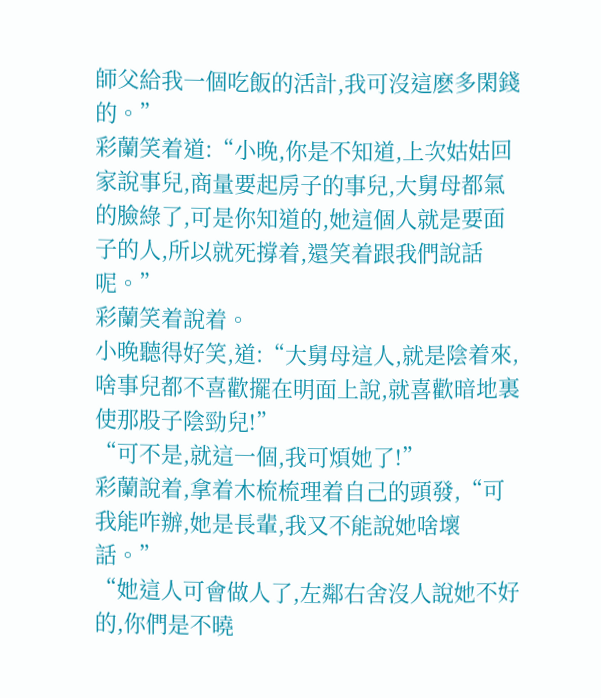師父給我一個吃飯的活計,我可沒這麽多閑錢的。”
彩蘭笑着道:“小晚,你是不知道,上次姑姑回家說事兒,商量要起房子的事兒,大舅母都氣的臉綠了,可是你知道的,她這個人就是要面子的人,所以就死撐着,還笑着跟我們說話呢。”
彩蘭笑着說着。
小晚聽得好笑,道:“大舅母這人,就是陰着來,啥事兒都不喜歡擺在明面上說,就喜歡暗地裏使那股子陰勁兒!”
“可不是,就這一個,我可煩她了!”
彩蘭說着,拿着木梳梳理着自己的頭發,“可我能咋辦,她是長輩,我又不能說她啥壞話。”
“她這人可會做人了,左鄰右舍沒人說她不好的,你們是不曉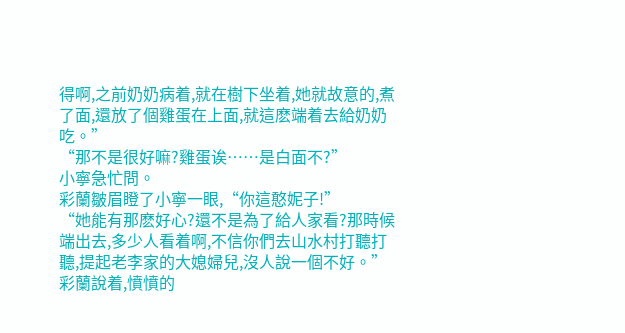得啊,之前奶奶病着,就在樹下坐着,她就故意的,煮了面,還放了個雞蛋在上面,就這麽端着去給奶奶吃。”
“那不是很好嘛?雞蛋诶……是白面不?”
小寧急忙問。
彩蘭皺眉瞪了小寧一眼,“你這憨妮子!”
“她能有那麽好心?還不是為了給人家看?那時候端出去,多少人看着啊,不信你們去山水村打聽打聽,提起老李家的大媳婦兒,沒人說一個不好。”
彩蘭說着,憤憤的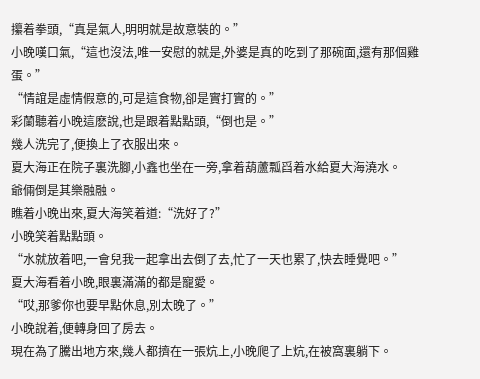攥着拳頭,“真是氣人,明明就是故意裝的。”
小晚嘆口氣,“這也沒法,唯一安慰的就是,外婆是真的吃到了那碗面,還有那個雞蛋。”
“情誼是虛情假意的,可是這食物,卻是實打實的。”
彩蘭聽着小晚這麽說,也是跟着點點頭,“倒也是。”
幾人洗完了,便換上了衣服出來。
夏大海正在院子裏洗腳,小鑫也坐在一旁,拿着葫蘆瓢舀着水給夏大海澆水。
爺倆倒是其樂融融。
瞧着小晚出來,夏大海笑着道:“洗好了?”
小晚笑着點點頭。
“水就放着吧,一會兒我一起拿出去倒了去,忙了一天也累了,快去睡覺吧。”
夏大海看着小晚,眼裏滿滿的都是寵愛。
“哎,那爹你也要早點休息,別太晚了。”
小晚說着,便轉身回了房去。
現在為了騰出地方來,幾人都擠在一張炕上,小晚爬了上炕,在被窩裏躺下。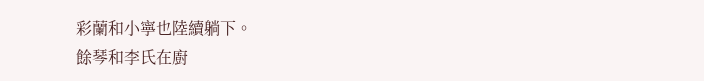彩蘭和小寧也陸續躺下。
餘琴和李氏在廚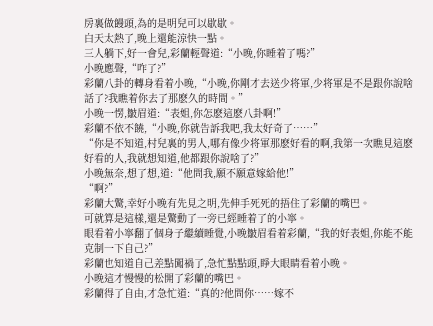房裏做饅頭,為的是明兒可以歇歇。
白天太熱了,晚上還能涼快一點。
三人躺下,好一會兒,彩蘭輕聲道:“小晚,你睡着了嗎?”
小晚應聲,“咋了?”
彩蘭八卦的轉身看着小晚,“小晚,你剛才去送少将軍,少将軍是不是跟你說啥話了?我瞧着你去了那麽久的時間。”
小晚一愣,皺眉道:“表姐,你怎麽這麽八卦啊!”
彩蘭不依不饒,“小晚,你就告訴我吧,我太好奇了……”
“你是不知道,村兒裏的男人,哪有像少将軍那麽好看的啊,我第一次瞧見這麽好看的人,我就想知道,他都跟你說啥了?”
小晚無奈,想了想,道:“他問我,願不願意嫁給他!”
“啊?”
彩蘭大驚,幸好小晚有先見之明,先伸手死死的捂住了彩蘭的嘴巴。
可就算是這樣,還是驚動了一旁已經睡着了的小寧。
眼看着小寧翻了個身子繼續睡覺,小晚皺眉看着彩蘭,“我的好表姐,你能不能克制一下自己?”
彩蘭也知道自己差點闖禍了,急忙點點頭,睜大眼睛看着小晚。
小晚這才慢慢的松開了彩蘭的嘴巴。
彩蘭得了自由,才急忙道:“真的?他問你……嫁不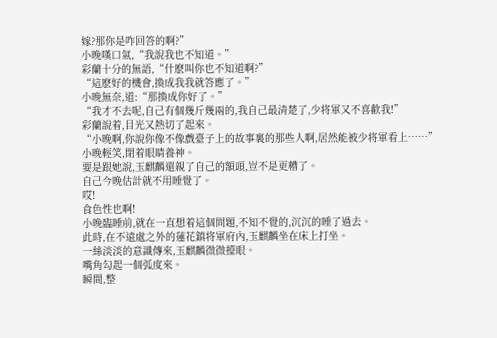嫁?那你是咋回答的啊?”
小晚嘆口氣,“我說我也不知道。”
彩蘭十分的無語,“什麽叫你也不知道啊?”
“這麽好的機會,換成我我就答應了。”
小晚無奈,道:“那換成你好了。”
“我才不去呢,自己有個幾斤幾兩的,我自己最清楚了,少将軍又不喜歡我!”
彩蘭說着,目光又熱切了起來。
“小晚啊,你說你像不像戲臺子上的故事裏的那些人啊,居然能被少将軍看上……”
小晚輕笑,閉着眼睛養神。
要是跟她說,玉麒麟還親了自己的額頭,豈不是更糟了。
自己今晚估計就不用睡覺了。
哎!
食色性也啊!
小晚臨睡前,就在一直想着這個問題,不知不覺的,沉沉的睡了過去。
此時,在不遠處之外的蓮花鎮将軍府內,玉麒麟坐在床上打坐。
一絲淡淡的意識傳來,玉麒麟微微擡眼。
嘴角勾起一個弧度來。
瞬間,整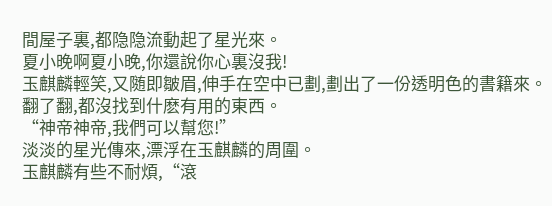間屋子裏,都隐隐流動起了星光來。
夏小晚啊夏小晚,你還說你心裏沒我!
玉麒麟輕笑,又随即皺眉,伸手在空中已劃,劃出了一份透明色的書籍來。
翻了翻,都沒找到什麽有用的東西。
“神帝神帝,我們可以幫您!”
淡淡的星光傳來,漂浮在玉麒麟的周圍。
玉麒麟有些不耐煩,“滾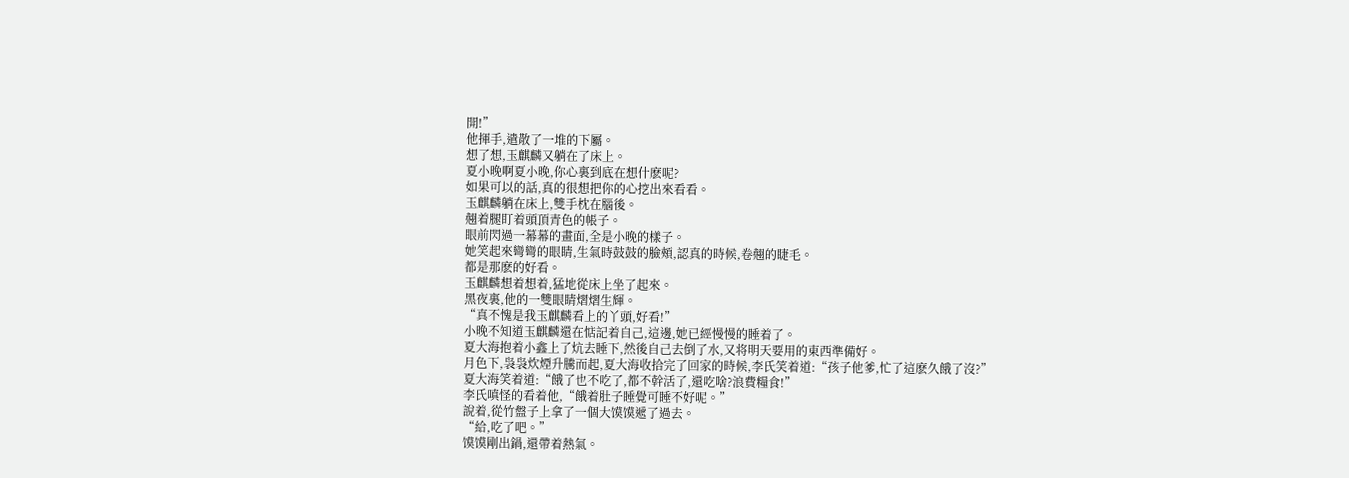開!”
他揮手,遣散了一堆的下屬。
想了想,玉麒麟又躺在了床上。
夏小晚啊夏小晚,你心裏到底在想什麽呢?
如果可以的話,真的很想把你的心挖出來看看。
玉麒麟躺在床上,雙手枕在腦後。
翹着腿盯着頭頂青色的帳子。
眼前閃過一幕幕的畫面,全是小晚的樣子。
她笑起來彎彎的眼睛,生氣時鼓鼓的臉頰,認真的時候,卷翹的睫毛。
都是那麽的好看。
玉麒麟想着想着,猛地從床上坐了起來。
黑夜裏,他的一雙眼睛熠熠生輝。
“真不愧是我玉麒麟看上的丫頭,好看!”
小晚不知道玉麒麟還在惦記着自己,這邊,她已經慢慢的睡着了。
夏大海抱着小鑫上了炕去睡下,然後自己去倒了水,又将明天要用的東西準備好。
月色下,袅袅炊煙升騰而起,夏大海收拾完了回家的時候,李氏笑着道:“孩子他爹,忙了這麽久餓了沒?”
夏大海笑着道:“餓了也不吃了,都不幹活了,還吃啥?浪費糧食!”
李氏嗔怪的看着他,“餓着肚子睡覺可睡不好呢。”
說着,從竹盤子上拿了一個大馍馍遞了過去。
“給,吃了吧。”
馍馍剛出鍋,還帶着熱氣。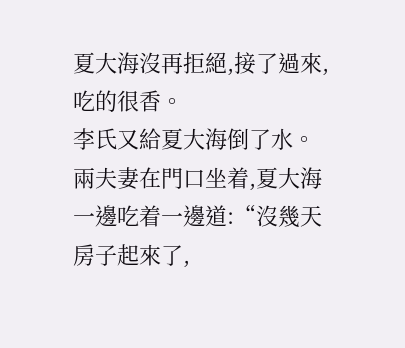夏大海沒再拒絕,接了過來,吃的很香。
李氏又給夏大海倒了水。
兩夫妻在門口坐着,夏大海一邊吃着一邊道:“沒幾天房子起來了,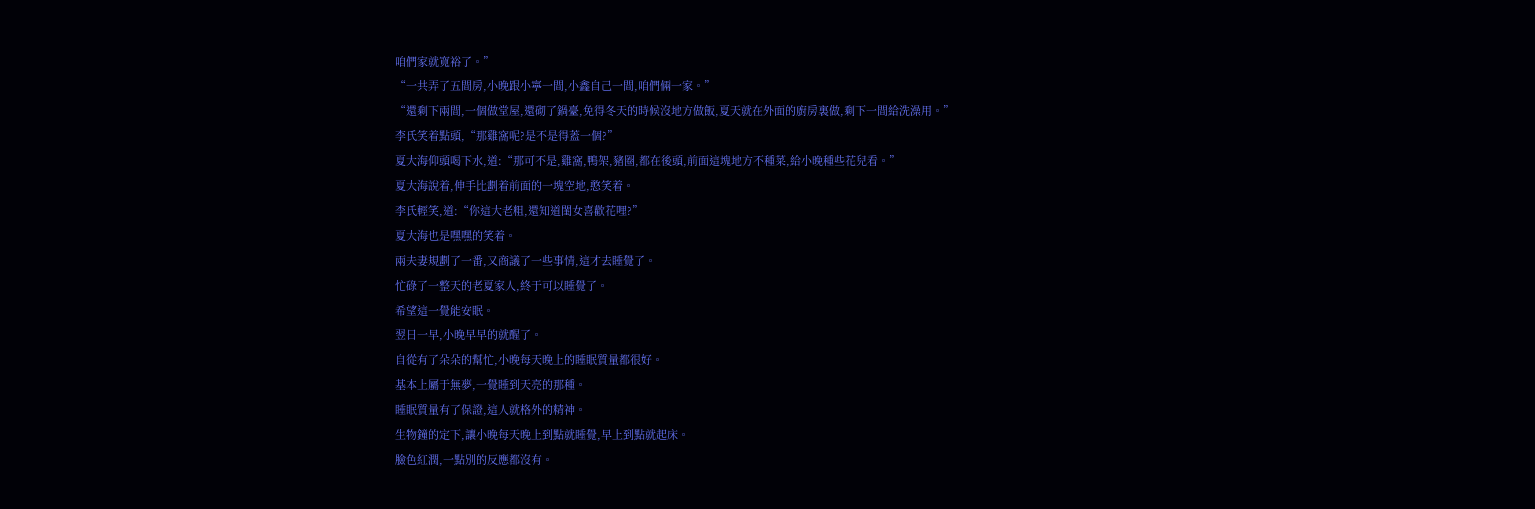咱們家就寬裕了。”
“一共弄了五間房,小晚跟小寧一間,小鑫自己一間,咱們倆一家。”
“還剩下兩間,一個做堂屋,還砌了鍋臺,免得冬天的時候沒地方做飯,夏天就在外面的廚房裏做,剩下一間給洗澡用。”
李氏笑着點頭,“那雞窩呢?是不是得蓋一個?”
夏大海仰頭喝下水,道:“那可不是,雞窩,鴨架,豬圈,都在後頭,前面這塊地方不種菜,給小晚種些花兒看。”
夏大海說着,伸手比劃着前面的一塊空地,憨笑着。
李氏輕笑,道:“你這大老粗,還知道閨女喜歡花哩?”
夏大海也是嘿嘿的笑着。
兩夫妻規劃了一番,又商議了一些事情,這才去睡覺了。
忙碌了一整天的老夏家人,終于可以睡覺了。
希望這一覺能安眠。
翌日一早,小晚早早的就醒了。
自從有了朵朵的幫忙,小晚每天晚上的睡眠質量都很好。
基本上屬于無夢,一覺睡到天亮的那種。
睡眠質量有了保證,這人就格外的精神。
生物鐘的定下,讓小晚每天晚上到點就睡覺,早上到點就起床。
臉色紅潤,一點別的反應都沒有。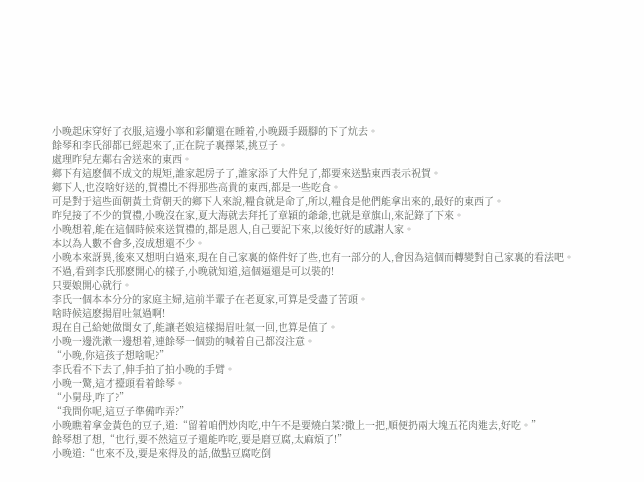小晚起床穿好了衣服,這邊小寧和彩蘭還在睡着,小晚蹑手蹑腳的下了炕去。
餘琴和李氏卻都已經起來了,正在院子裏擇菜,挑豆子。
處理昨兒左鄰右舍送來的東西。
鄉下有這麽個不成文的規矩,誰家起房子了,誰家添了大件兒了,都要來送點東西表示祝賀。
鄉下人,也沒啥好送的,賀禮比不得那些高貴的東西,都是一些吃食。
可是對于這些面朝黃土背朝天的鄉下人來說,糧食就是命了,所以,糧食是他們能拿出來的,最好的東西了。
昨兒接了不少的賀禮,小晚沒在家,夏大海就去拜托了章穎的爺爺,也就是章旗山,來記錄了下來。
小晚想着,能在這個時候來送賀禮的,都是恩人,自己要記下來,以後好好的感謝人家。
本以為人數不會多,沒成想還不少。
小晚本來訝異,後來又想明白過來,現在自己家裏的條件好了些,也有一部分的人,會因為這個而轉變對自己家裏的看法吧。
不過,看到李氏那麽開心的樣子,小晚就知道,這個逼還是可以裝的!
只要娘開心就行。
李氏一個本本分分的家庭主婦,這前半輩子在老夏家,可算是受盡了苦頭。
啥時候這麽揚眉吐氣過啊!
現在自己給她做閨女了,能讓老娘這樣揚眉吐氣一回,也算是值了。
小晚一邊洗漱一邊想着,連餘琴一個勁的喊着自己都沒注意。
“小晚,你這孩子想啥呢?”
李氏看不下去了,伸手拍了拍小晚的手臂。
小晚一驚,這才擡頭看着餘琴。
“小舅母,咋了?”
“我問你呢,這豆子準備咋弄?”
小晚瞧着拿金黃色的豆子,道:“留着咱們炒肉吃,中午不是要燒白菜?撒上一把,順便扔兩大塊五花肉進去,好吃。”
餘琴想了想,“也行,要不然這豆子還能咋吃,要是磨豆腐,太麻煩了!”
小晚道:“也來不及,要是來得及的話,做點豆腐吃倒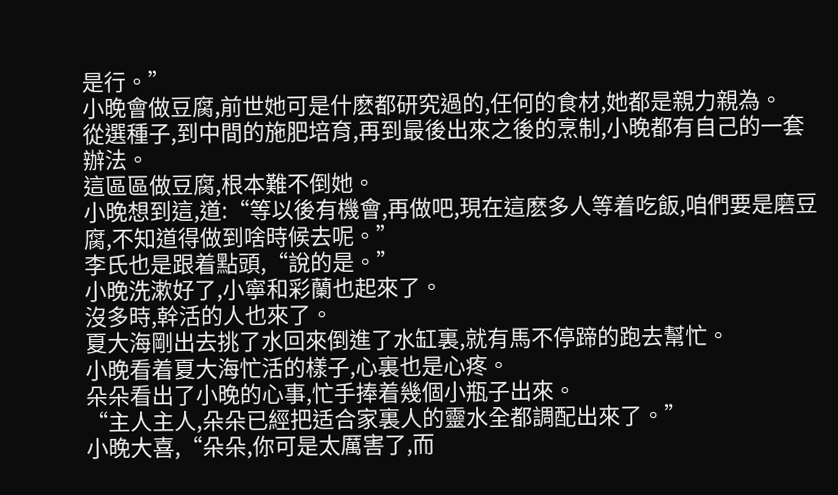是行。”
小晚會做豆腐,前世她可是什麽都研究過的,任何的食材,她都是親力親為。
從選種子,到中間的施肥培育,再到最後出來之後的烹制,小晚都有自己的一套辦法。
這區區做豆腐,根本難不倒她。
小晚想到這,道:“等以後有機會,再做吧,現在這麽多人等着吃飯,咱們要是磨豆腐,不知道得做到啥時候去呢。”
李氏也是跟着點頭,“說的是。”
小晚洗漱好了,小寧和彩蘭也起來了。
沒多時,幹活的人也來了。
夏大海剛出去挑了水回來倒進了水缸裏,就有馬不停蹄的跑去幫忙。
小晚看着夏大海忙活的樣子,心裏也是心疼。
朵朵看出了小晚的心事,忙手捧着幾個小瓶子出來。
“主人主人,朵朵已經把适合家裏人的靈水全都調配出來了。”
小晚大喜,“朵朵,你可是太厲害了,而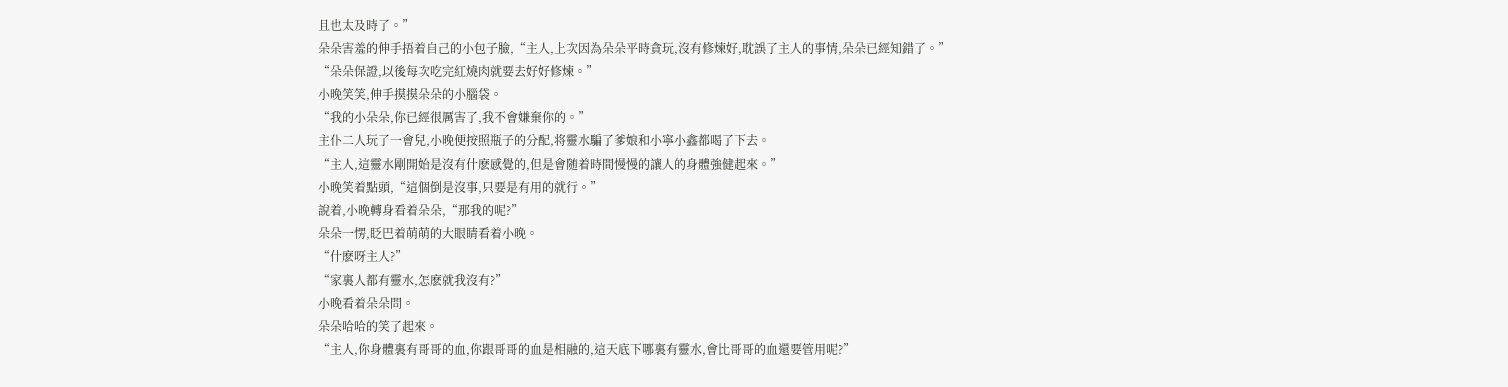且也太及時了。”
朵朵害羞的伸手捂着自己的小包子臉,“主人,上次因為朵朵平時貪玩,沒有修煉好,耽誤了主人的事情,朵朵已經知錯了。”
“朵朵保證,以後每次吃完紅燒肉就要去好好修煉。”
小晚笑笑,伸手摸摸朵朵的小腦袋。
“我的小朵朵,你已經很厲害了,我不會嫌棄你的。”
主仆二人玩了一會兒,小晚便按照瓶子的分配,将靈水騙了爹娘和小寧小鑫都喝了下去。
“主人,這靈水剛開始是沒有什麽感覺的,但是會随着時間慢慢的讓人的身體強健起來。”
小晚笑着點頭,“這個倒是沒事,只要是有用的就行。”
說着,小晚轉身看着朵朵,“那我的呢?”
朵朵一愣,眨巴着萌萌的大眼睛看着小晚。
“什麽呀主人?”
“家裏人都有靈水,怎麽就我沒有?”
小晚看着朵朵問。
朵朵哈哈的笑了起來。
“主人,你身體裏有哥哥的血,你跟哥哥的血是相融的,這天底下哪裏有靈水,會比哥哥的血還要管用呢?”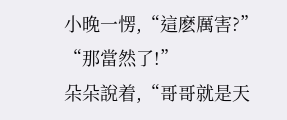小晚一愣,“這麽厲害?”
“那當然了!”
朵朵說着,“哥哥就是天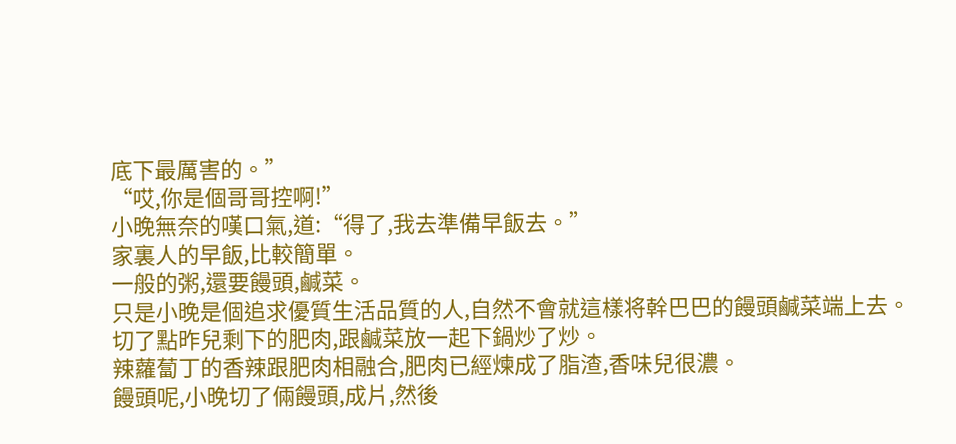底下最厲害的。”
“哎,你是個哥哥控啊!”
小晚無奈的嘆口氣,道:“得了,我去準備早飯去。”
家裏人的早飯,比較簡單。
一般的粥,還要饅頭,鹹菜。
只是小晚是個追求優質生活品質的人,自然不會就這樣将幹巴巴的饅頭鹹菜端上去。
切了點昨兒剩下的肥肉,跟鹹菜放一起下鍋炒了炒。
辣蘿蔔丁的香辣跟肥肉相融合,肥肉已經煉成了脂渣,香味兒很濃。
饅頭呢,小晚切了倆饅頭,成片,然後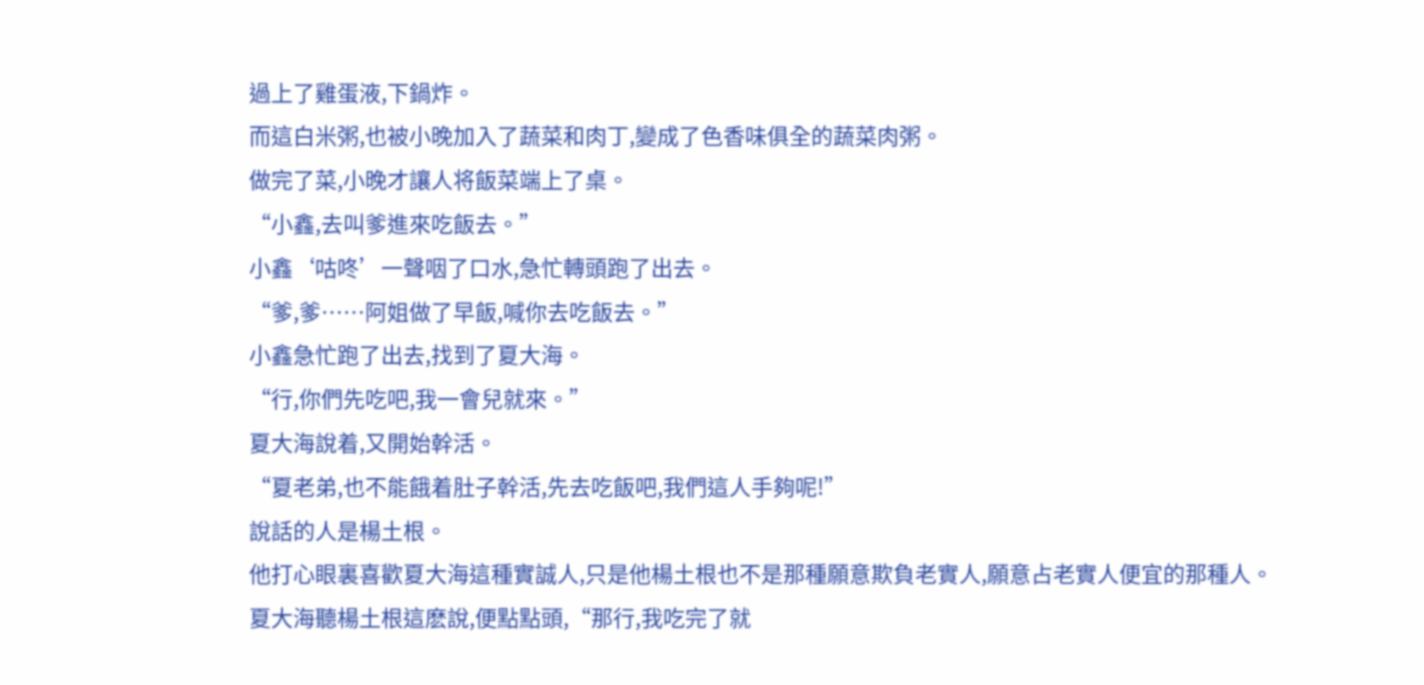過上了雞蛋液,下鍋炸。
而這白米粥,也被小晚加入了蔬菜和肉丁,變成了色香味俱全的蔬菜肉粥。
做完了菜,小晚才讓人将飯菜端上了桌。
“小鑫,去叫爹進來吃飯去。”
小鑫‘咕咚’一聲咽了口水,急忙轉頭跑了出去。
“爹,爹……阿姐做了早飯,喊你去吃飯去。”
小鑫急忙跑了出去,找到了夏大海。
“行,你們先吃吧,我一會兒就來。”
夏大海說着,又開始幹活。
“夏老弟,也不能餓着肚子幹活,先去吃飯吧,我們這人手夠呢!”
說話的人是楊土根。
他打心眼裏喜歡夏大海這種實誠人,只是他楊土根也不是那種願意欺負老實人,願意占老實人便宜的那種人。
夏大海聽楊土根這麽說,便點點頭,“那行,我吃完了就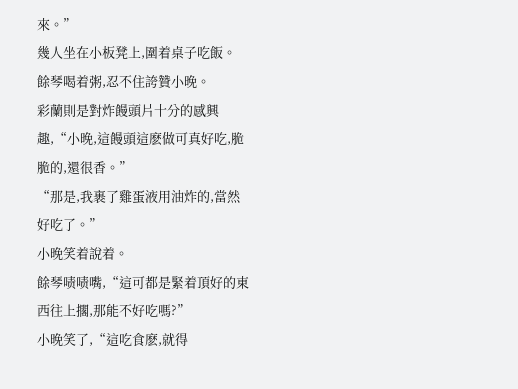來。”
幾人坐在小板凳上,圍着桌子吃飯。
餘琴喝着粥,忍不住誇贊小晚。
彩蘭則是對炸饅頭片十分的感興趣,“小晚,這饅頭這麽做可真好吃,脆脆的,還很香。”
“那是,我裹了雞蛋液用油炸的,當然好吃了。”
小晚笑着說着。
餘琴啧啧嘴,“這可都是緊着頂好的東西往上擱,那能不好吃嗎?”
小晚笑了,“這吃食麽,就得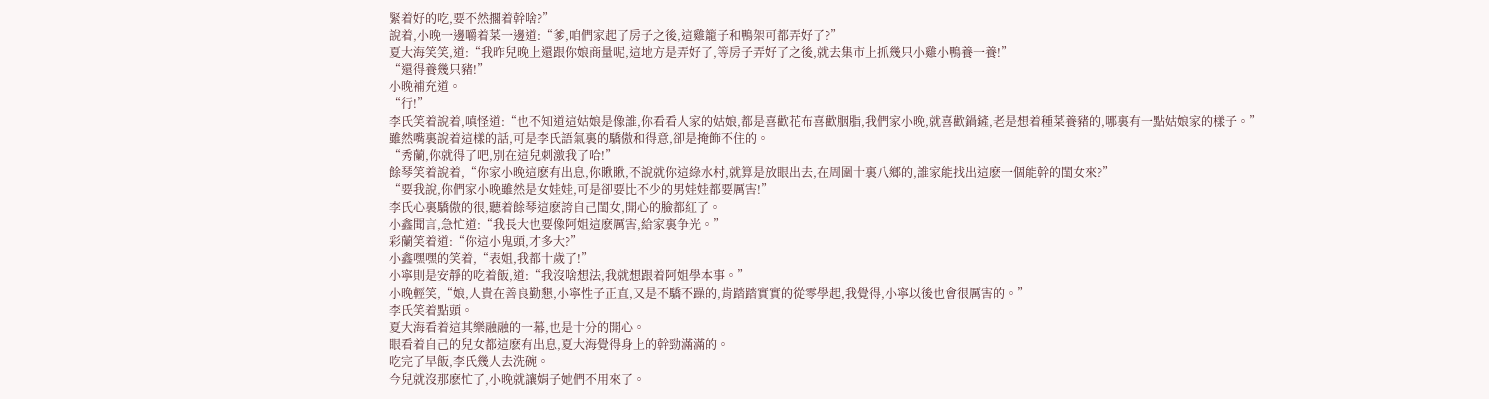緊着好的吃,要不然擱着幹啥?”
說着,小晚一邊嚼着菜一邊道:“爹,咱們家起了房子之後,這雞籠子和鴨架可都弄好了?”
夏大海笑笑,道:“我昨兒晚上還跟你娘商量呢,這地方是弄好了,等房子弄好了之後,就去集市上抓幾只小雞小鴨養一養!”
“還得養幾只豬!”
小晚補充道。
“行!”
李氏笑着說着,嗔怪道:“也不知道這姑娘是像誰,你看看人家的姑娘,都是喜歡花布喜歡胭脂,我們家小晚,就喜歡鍋鏟,老是想着種菜養豬的,哪裏有一點姑娘家的樣子。”
雖然嘴裏說着這樣的話,可是李氏語氣裏的驕傲和得意,卻是掩飾不住的。
“秀蘭,你就得了吧,別在這兒刺激我了哈!”
餘琴笑着說着,“你家小晚這麽有出息,你瞅瞅,不說就你這綠水村,就算是放眼出去,在周圍十裏八鄉的,誰家能找出這麽一個能幹的閨女來?”
“要我說,你們家小晚雖然是女娃娃,可是卻要比不少的男娃娃都要厲害!”
李氏心裏驕傲的很,聽着餘琴這麽誇自己閨女,開心的臉都紅了。
小鑫聞言,急忙道:“我長大也要像阿姐這麽厲害,給家裏争光。”
彩蘭笑着道:“你這小鬼頭,才多大?”
小鑫嘿嘿的笑着,“表姐,我都十歲了!”
小寧則是安靜的吃着飯,道:“我沒啥想法,我就想跟着阿姐學本事。”
小晚輕笑,“娘,人貴在善良勤懇,小寧性子正直,又是不驕不躁的,肯踏踏實實的從零學起,我覺得,小寧以後也會很厲害的。”
李氏笑着點頭。
夏大海看着這其樂融融的一幕,也是十分的開心。
眼看着自己的兒女都這麽有出息,夏大海覺得身上的幹勁滿滿的。
吃完了早飯,李氏幾人去洗碗。
今兒就沒那麽忙了,小晚就讓娟子她們不用來了。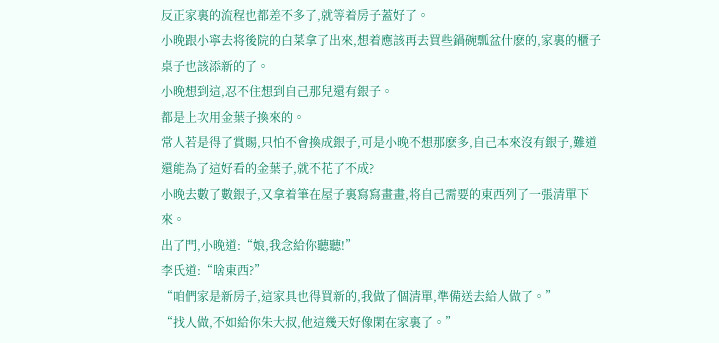反正家裏的流程也都差不多了,就等着房子蓋好了。
小晚跟小寧去将後院的白菜拿了出來,想着應該再去買些鍋碗瓢盆什麽的,家裏的櫃子桌子也該添新的了。
小晚想到這,忍不住想到自己那兒還有銀子。
都是上次用金葉子換來的。
常人若是得了賞賜,只怕不會換成銀子,可是小晚不想那麽多,自己本來沒有銀子,難道還能為了這好看的金葉子,就不花了不成?
小晚去數了數銀子,又拿着筆在屋子裏寫寫畫畫,将自己需要的東西列了一張清單下來。
出了門,小晚道:“娘,我念給你聽聽!”
李氏道:“啥東西?”
“咱們家是新房子,這家具也得買新的,我做了個清單,準備送去給人做了。”
“找人做,不如給你朱大叔,他這幾天好像閑在家裏了。”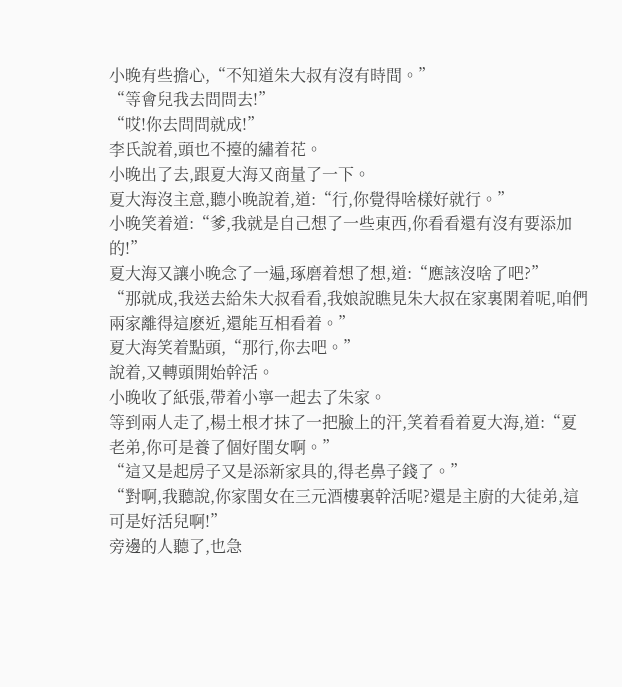小晚有些擔心,“不知道朱大叔有沒有時間。”
“等會兒我去問問去!”
“哎!你去問問就成!”
李氏說着,頭也不擡的繡着花。
小晚出了去,跟夏大海又商量了一下。
夏大海沒主意,聽小晚說着,道:“行,你覺得啥樣好就行。”
小晚笑着道:“爹,我就是自己想了一些東西,你看看還有沒有要添加的!”
夏大海又讓小晚念了一遍,琢磨着想了想,道:“應該沒啥了吧?”
“那就成,我送去給朱大叔看看,我娘說瞧見朱大叔在家裏閑着呢,咱們兩家離得這麽近,還能互相看着。”
夏大海笑着點頭,“那行,你去吧。”
說着,又轉頭開始幹活。
小晚收了紙張,帶着小寧一起去了朱家。
等到兩人走了,楊土根才抹了一把臉上的汗,笑着看着夏大海,道:“夏老弟,你可是養了個好閨女啊。”
“這又是起房子又是添新家具的,得老鼻子錢了。”
“對啊,我聽說,你家閨女在三元酒樓裏幹活呢?還是主廚的大徒弟,這可是好活兒啊!”
旁邊的人聽了,也急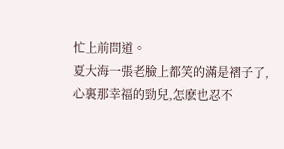忙上前問道。
夏大海一張老臉上都笑的滿是褶子了,心裏那幸福的勁兒,怎麽也忍不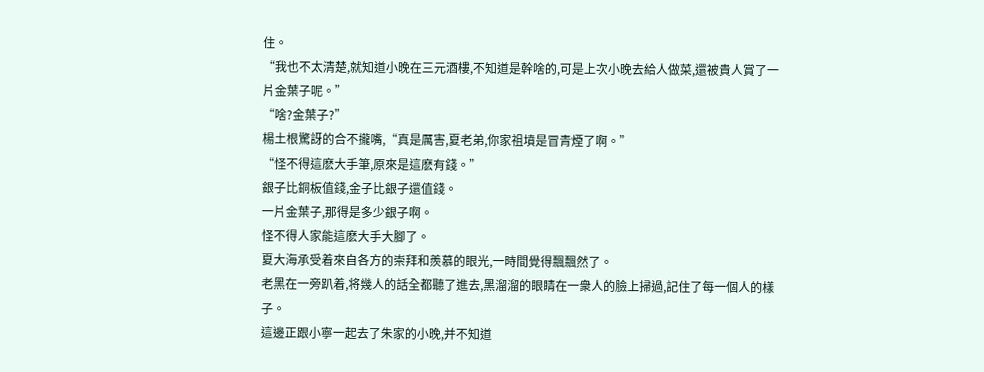住。
“我也不太清楚,就知道小晚在三元酒樓,不知道是幹啥的,可是上次小晚去給人做菜,還被貴人賞了一片金葉子呢。”
“啥?金葉子?”
楊土根驚訝的合不攏嘴,“真是厲害,夏老弟,你家祖墳是冒青煙了啊。”
“怪不得這麽大手筆,原來是這麽有錢。”
銀子比銅板值錢,金子比銀子還值錢。
一片金葉子,那得是多少銀子啊。
怪不得人家能這麽大手大腳了。
夏大海承受着來自各方的崇拜和羨慕的眼光,一時間覺得飄飄然了。
老黑在一旁趴着,将幾人的話全都聽了進去,黑溜溜的眼睛在一衆人的臉上掃過,記住了每一個人的樣子。
這邊正跟小寧一起去了朱家的小晚,并不知道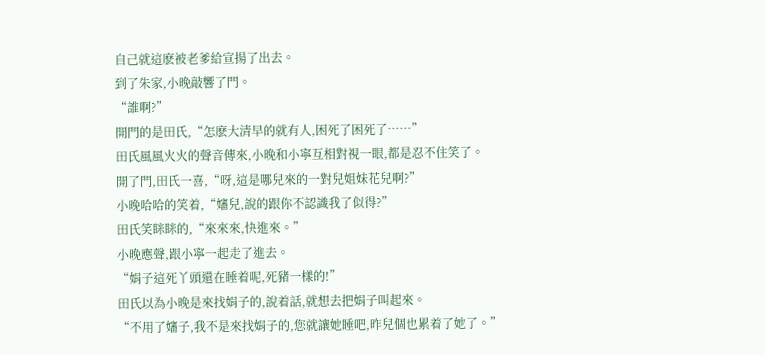自己就這麽被老爹給宣揚了出去。
到了朱家,小晚敲響了門。
“誰啊?”
開門的是田氏,“怎麽大清早的就有人,困死了困死了……”
田氏風風火火的聲音傳來,小晚和小寧互相對視一眼,都是忍不住笑了。
開了門,田氏一喜,“呀,這是哪兒來的一對兒姐妹花兒啊?”
小晚哈哈的笑着,“嬸兒,說的跟你不認識我了似得?”
田氏笑眯眯的,“來來來,快進來。”
小晚應聲,跟小寧一起走了進去。
“娟子這死丫頭還在睡着呢,死豬一樣的!”
田氏以為小晚是來找娟子的,說着話,就想去把娟子叫起來。
“不用了嬸子,我不是來找娟子的,您就讓她睡吧,昨兒個也累着了她了。”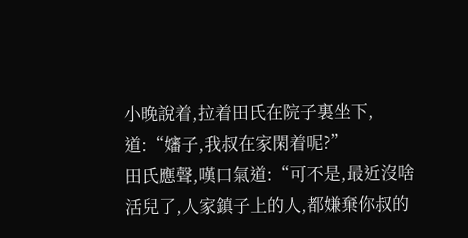小晚說着,拉着田氏在院子裏坐下,道:“嬸子,我叔在家閑着呢?”
田氏應聲,嘆口氣道:“可不是,最近沒啥活兒了,人家鎮子上的人,都嫌棄你叔的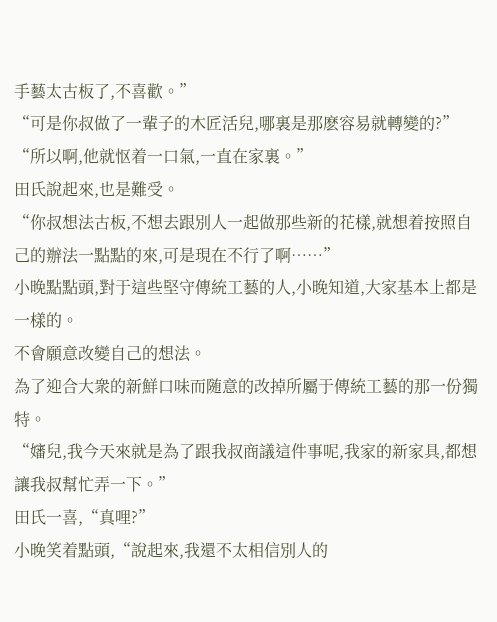手藝太古板了,不喜歡。”
“可是你叔做了一輩子的木匠活兒,哪裏是那麽容易就轉變的?”
“所以啊,他就怄着一口氣,一直在家裏。”
田氏說起來,也是難受。
“你叔想法古板,不想去跟別人一起做那些新的花樣,就想着按照自己的辦法一點點的來,可是現在不行了啊……”
小晚點點頭,對于這些堅守傳統工藝的人,小晚知道,大家基本上都是一樣的。
不會願意改變自己的想法。
為了迎合大衆的新鮮口味而随意的改掉所屬于傳統工藝的那一份獨特。
“嬸兒,我今天來就是為了跟我叔商議這件事呢,我家的新家具,都想讓我叔幫忙弄一下。”
田氏一喜,“真哩?”
小晚笑着點頭,“說起來,我還不太相信別人的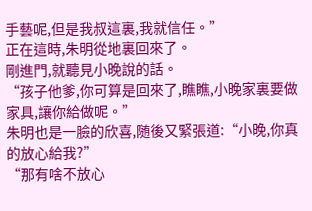手藝呢,但是我叔這裏,我就信任。”
正在這時,朱明從地裏回來了。
剛進門,就聽見小晚說的話。
“孩子他爹,你可算是回來了,瞧瞧,小晚家裏要做家具,讓你給做呢。”
朱明也是一臉的欣喜,随後又緊張道:“小晚,你真的放心給我?”
“那有啥不放心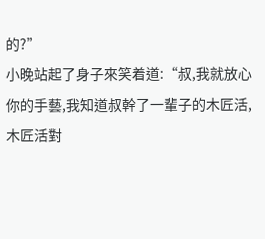的?”
小晚站起了身子來笑着道:“叔,我就放心你的手藝,我知道叔幹了一輩子的木匠活,木匠活對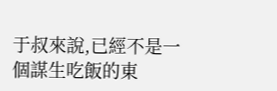于叔來說,已經不是一個謀生吃飯的東